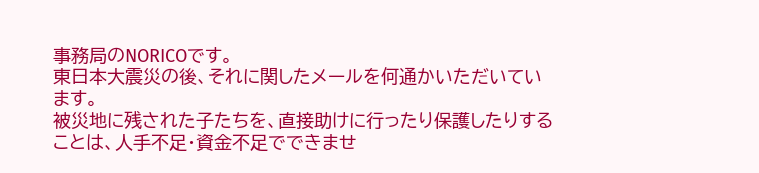事務局のNORICOです。
東日本大震災の後、それに関したメールを何通かいただいています。
被災地に残された子たちを、直接助けに行ったり保護したりすることは、人手不足・資金不足でできませ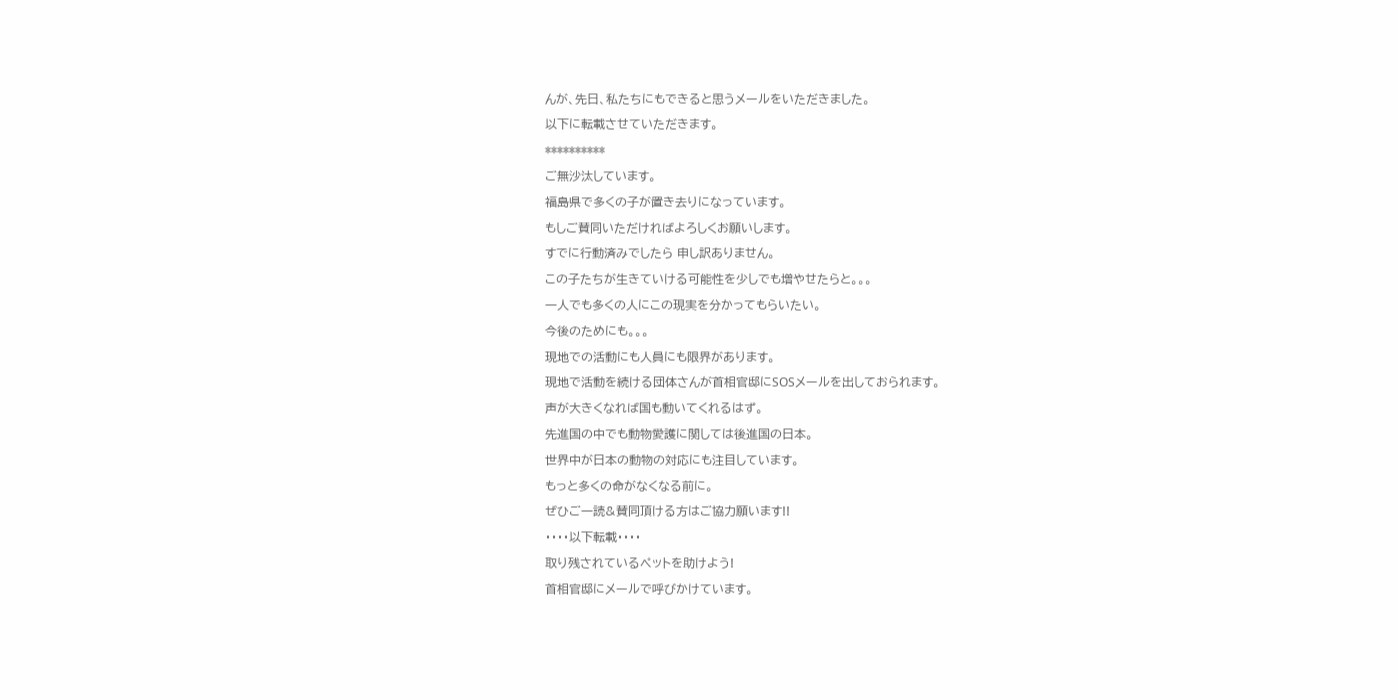んが、先日、私たちにもできると思うメールをいただきました。
以下に転載させていただきます。
**********
ご無沙汰しています。
福島県で多くの子が置き去りになっています。
もしご賛同いただければよろしくお願いします。
すでに行動済みでしたら 申し訳ありません。
この子たちが生きていける可能性を少しでも増やせたらと。。。
一人でも多くの人にこの現実を分かってもらいたい。
今後のためにも。。。
現地での活動にも人員にも限界があります。
現地で活動を続ける団体さんが首相官邸にSOSメールを出しておられます。
声が大きくなれば国も動いてくれるはず。
先進国の中でも動物愛護に関しては後進国の日本。
世界中が日本の動物の対応にも注目しています。
もっと多くの命がなくなる前に。
ぜひご一読&賛同頂ける方はご協力願います!!
・・・・以下転載・・・・
取り残されているペットを助けよう!
首相官邸にメールで呼びかけています。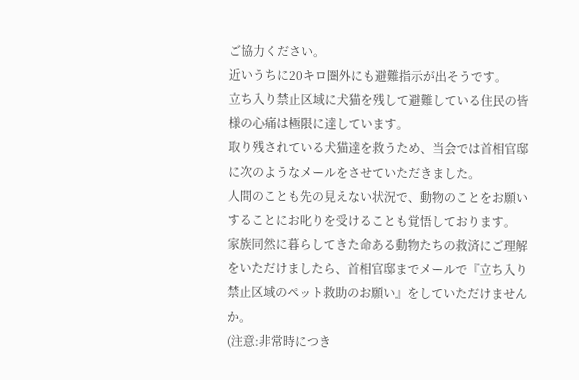ご協力ください。
近いうちに20キロ圏外にも避難指示が出そうです。
立ち入り禁止区域に犬猫を残して避難している住民の皆様の心痛は極限に達しています。
取り残されている犬猫達を救うため、当会では首相官邸に次のようなメールをさせていただきました。
人間のことも先の見えない状況で、動物のことをお願いすることにお叱りを受けることも覚悟しております。
家族同然に暮らしてきた命ある動物たちの救済にご理解をいただけましたら、首相官邸までメールで『立ち入り禁止区域のペット救助のお願い』をしていただけませんか。
(注意:非常時につき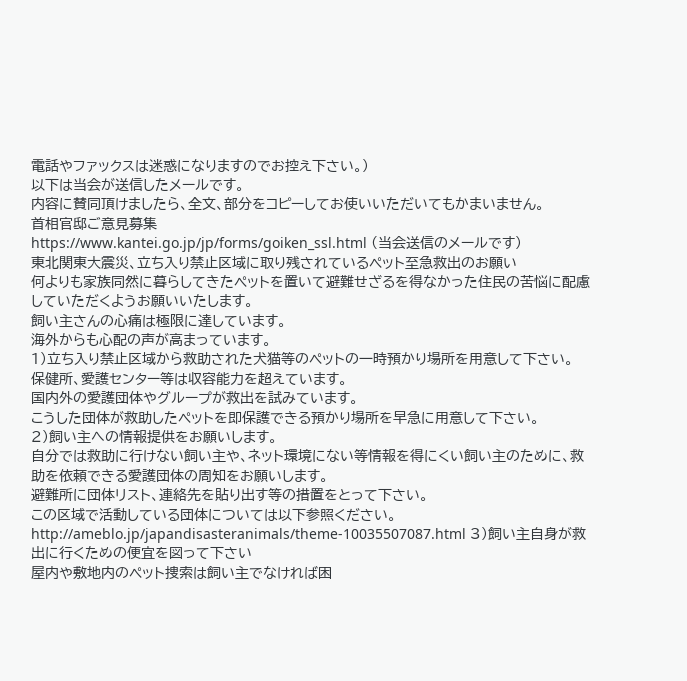電話やファックスは迷惑になりますのでお控え下さい。)
以下は当会が送信したメールです。
内容に賛同頂けましたら、全文、部分をコピーしてお使いいただいてもかまいません。
首相官邸ご意見募集
https://www.kantei.go.jp/jp/forms/goiken_ssl.html (当会送信のメールです)
東北関東大震災、立ち入り禁止区域に取り残されているペット至急救出のお願い
何よりも家族同然に暮らしてきたペットを置いて避難せざるを得なかった住民の苦悩に配慮していただくようお願いいたします。
飼い主さんの心痛は極限に達しています。
海外からも心配の声が高まっています。
1)立ち入り禁止区域から救助された犬猫等のペットの一時預かり場所を用意して下さい。
保健所、愛護センター等は収容能力を超えています。
国内外の愛護団体やグループが救出を試みています。
こうした団体が救助したペットを即保護できる預かり場所を早急に用意して下さい。
2)飼い主への情報提供をお願いします。
自分では救助に行けない飼い主や、ネット環境にない等情報を得にくい飼い主のために、救助を依頼できる愛護団体の周知をお願いします。
避難所に団体リスト、連絡先を貼り出す等の措置をとって下さい。
この区域で活動している団体については以下参照ください。
http://ameblo.jp/japandisasteranimals/theme-10035507087.html 3)飼い主自身が救出に行くための便宜を図って下さい
屋内や敷地内のペット捜索は飼い主でなければ困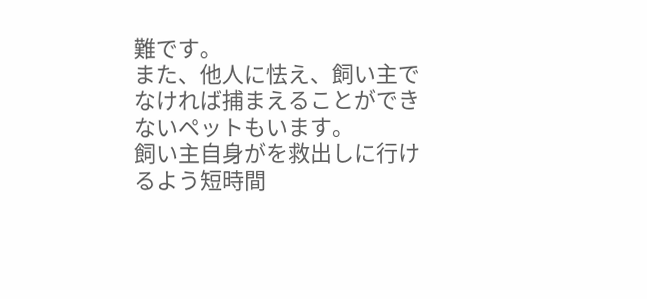難です。
また、他人に怯え、飼い主でなければ捕まえることができないペットもいます。
飼い主自身がを救出しに行けるよう短時間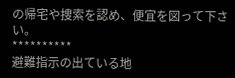の帰宅や捜索を認め、便宜を図って下さい。
**********
避難指示の出ている地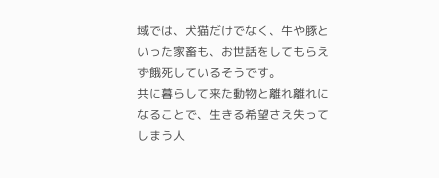域では、犬猫だけでなく、牛や豚といった家畜も、お世話をしてもらえず餓死しているそうです。
共に暮らして来た動物と離れ離れになることで、生きる希望さえ失ってしまう人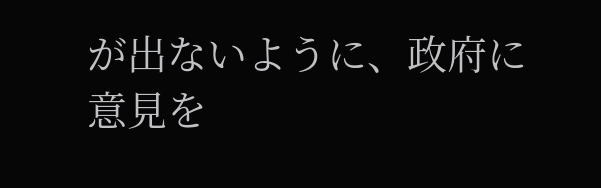が出ないように、政府に意見を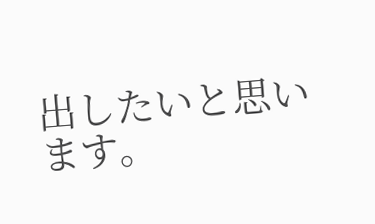出したいと思います。